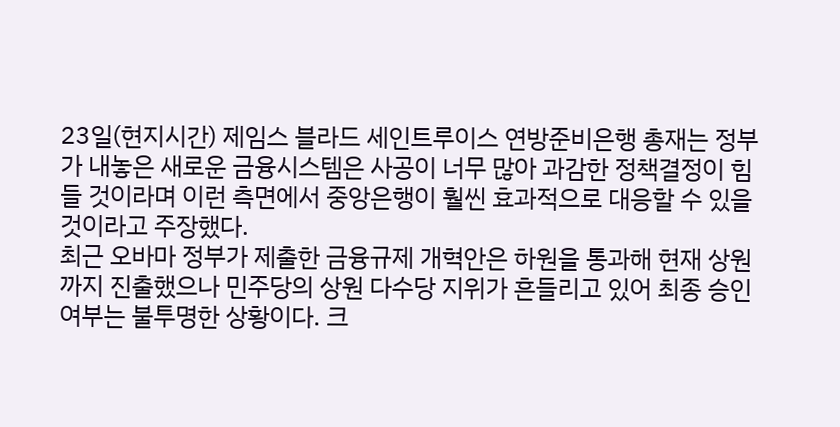23일(현지시간) 제임스 블라드 세인트루이스 연방준비은행 총재는 정부가 내놓은 새로운 금융시스템은 사공이 너무 많아 과감한 정책결정이 힘들 것이라며 이런 측면에서 중앙은행이 훨씬 효과적으로 대응할 수 있을 것이라고 주장했다.
최근 오바마 정부가 제출한 금융규제 개혁안은 하원을 통과해 현재 상원까지 진출했으나 민주당의 상원 다수당 지위가 흔들리고 있어 최종 승인 여부는 불투명한 상황이다. 크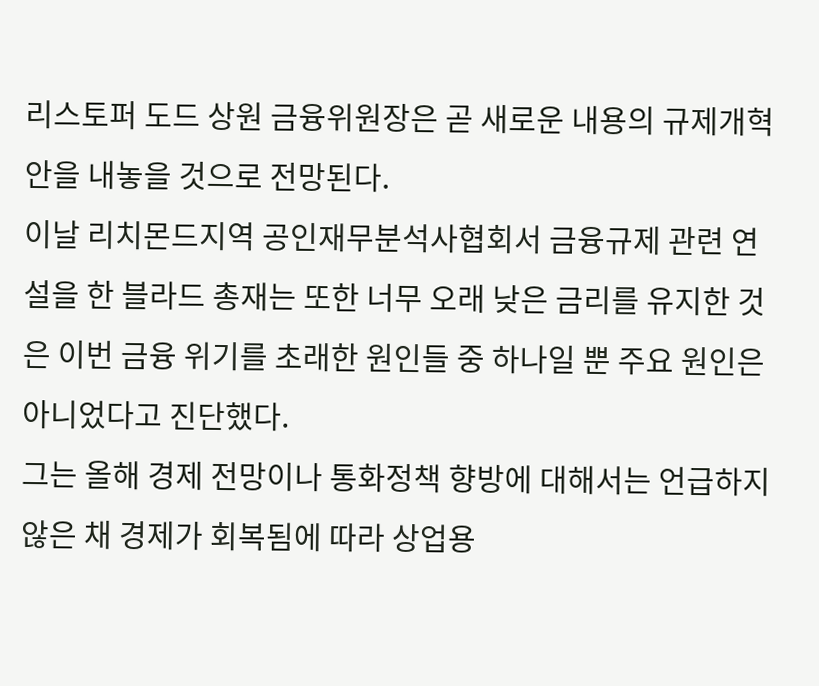리스토퍼 도드 상원 금융위원장은 곧 새로운 내용의 규제개혁안을 내놓을 것으로 전망된다.
이날 리치몬드지역 공인재무분석사협회서 금융규제 관련 연설을 한 블라드 총재는 또한 너무 오래 낮은 금리를 유지한 것은 이번 금융 위기를 초래한 원인들 중 하나일 뿐 주요 원인은 아니었다고 진단했다.
그는 올해 경제 전망이나 통화정책 향방에 대해서는 언급하지 않은 채 경제가 회복됨에 따라 상업용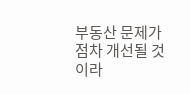부동산 문제가 점차 개선될 것이라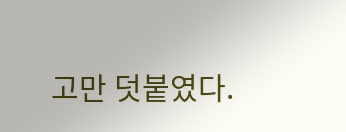고만 덧붙였다.